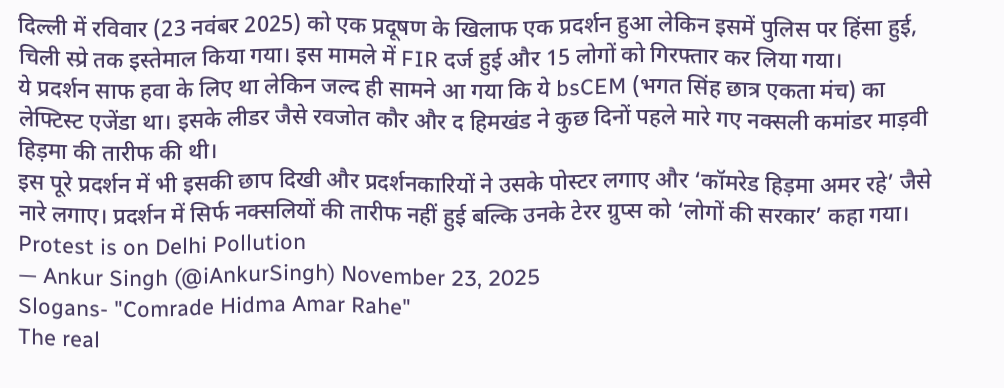दिल्ली में रविवार (23 नवंबर 2025) को एक प्रदूषण के खिलाफ एक प्रदर्शन हुआ लेकिन इसमें पुलिस पर हिंसा हुई, चिली स्प्रे तक इस्तेमाल किया गया। इस मामले में FIR दर्ज हुई और 15 लोगों को गिरफ्तार कर लिया गया।
ये प्रदर्शन साफ हवा के लिए था लेकिन जल्द ही सामने आ गया कि ये bsCEM (भगत सिंह छात्र एकता मंच) का लेफ्टिस्ट एजेंडा था। इसके लीडर जैसे रवजोत कौर और द हिमखंड ने कुछ दिनों पहले मारे गए नक्सली कमांडर माड़वी हिड़मा की तारीफ की थी।
इस पूरे प्रदर्शन में भी इसकी छाप दिखी और प्रदर्शनकारियों ने उसके पोस्टर लगाए और ‘कॉमरेड हिड़मा अमर रहे’ जैसे नारे लगाए। प्रदर्शन में सिर्फ नक्सलियों की तारीफ नहीं हुई बल्कि उनके टेरर ग्रुप्स को ‘लोगों की सरकार’ कहा गया।
Protest is on Delhi Pollution
— Ankur Singh (@iAnkurSingh) November 23, 2025
Slogans- "Comrade Hidma Amar Rahe"
The real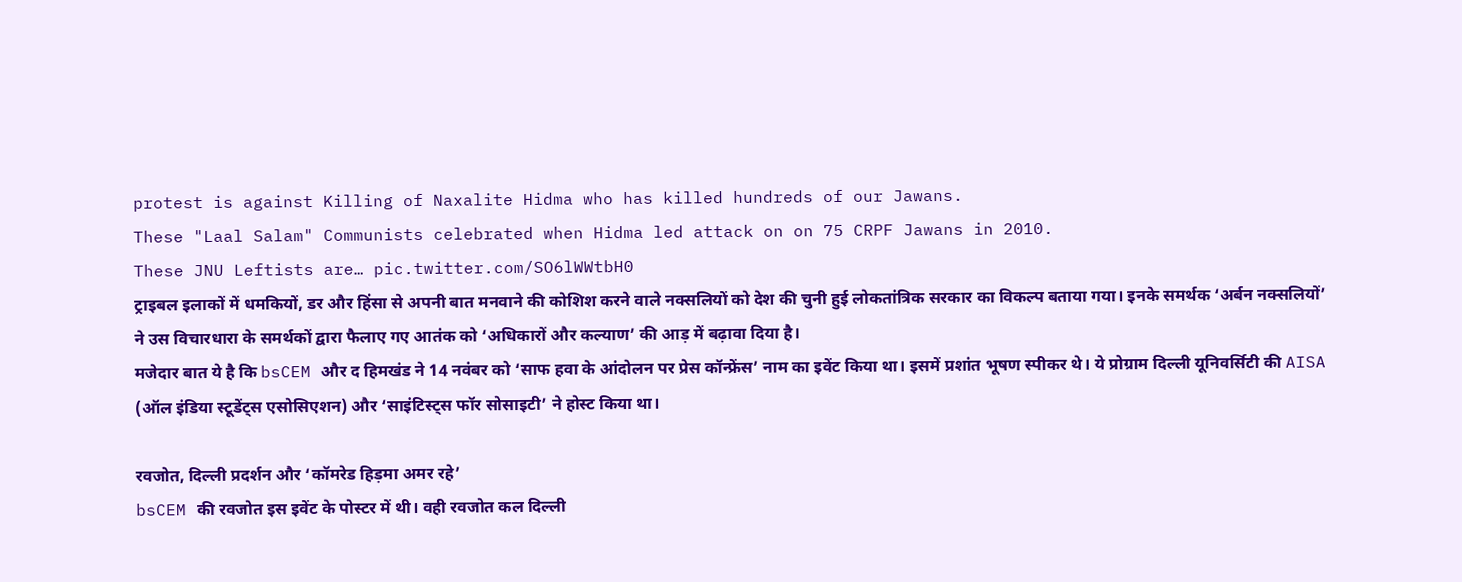protest is against Killing of Naxalite Hidma who has killed hundreds of our Jawans.
These "Laal Salam" Communists celebrated when Hidma led attack on on 75 CRPF Jawans in 2010.
These JNU Leftists are… pic.twitter.com/SO6lWWtbH0
ट्राइबल इलाकों में धमकियों, डर और हिंसा से अपनी बात मनवाने की कोशिश करने वाले नक्सलियों को देश की चुनी हुई लोकतांत्रिक सरकार का विकल्प बताया गया। इनके समर्थक ‘अर्बन नक्सलियों’ ने उस विचारधारा के समर्थकों द्वारा फैलाए गए आतंक को ‘अधिकारों और कल्याण’ की आड़ में बढ़ावा दिया है।
मजेदार बात ये है कि bsCEM और द हिमखंड ने 14 नवंबर को ‘साफ हवा के आंदोलन पर प्रेस कॉन्फ्रेंस’ नाम का इवेंट किया था। इसमें प्रशांत भूषण स्पीकर थे। ये प्रोग्राम दिल्ली यूनिवर्सिटी की AISA (ऑल इंडिया स्टूडेंट्स एसोसिएशन) और ‘साइंटिस्ट्स फॉर सोसाइटी’ ने होस्ट किया था।

रवजोत, दिल्ली प्रदर्शन और ‘कॉमरेड हिड़मा अमर रहे’
bsCEM की रवजोत इस इवेंट के पोस्टर में थी। वही रवजोत कल दिल्ली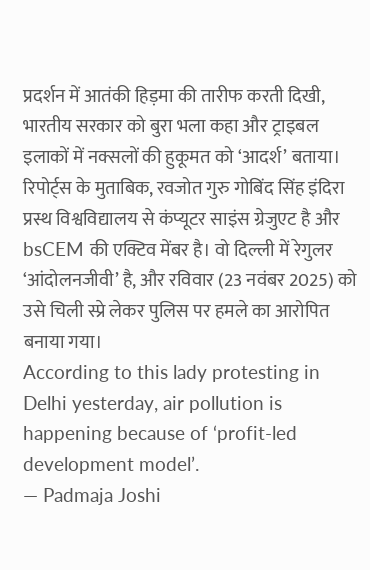प्रदर्शन में आतंकी हिड़मा की तारीफ करती दिखी, भारतीय सरकार को बुरा भला कहा और ट्राइबल इलाकों में नक्सलों की हुकूमत को ‘आदर्श’ बताया।
रिपोर्ट्स के मुताबिक, रवजोत गुरु गोबिंद सिंह इंदिरा प्रस्थ विश्वविद्यालय से कंप्यूटर साइंस ग्रेजुएट है और bsCEM की एक्टिव मेंबर है। वो दिल्ली में रेगुलर ‘आंदोलनजीवी’ है, और रविवार (23 नवंबर 2025) को उसे चिली स्प्रे लेकर पुलिस पर हमले का आरोपित बनाया गया।
According to this lady protesting in Delhi yesterday, air pollution is happening because of ‘profit-led development model’.
— Padmaja Joshi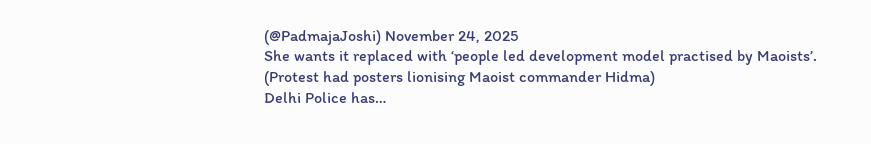(@PadmajaJoshi) November 24, 2025
She wants it replaced with ‘people led development model practised by Maoists’.
(Protest had posters lionising Maoist commander Hidma)
Delhi Police has…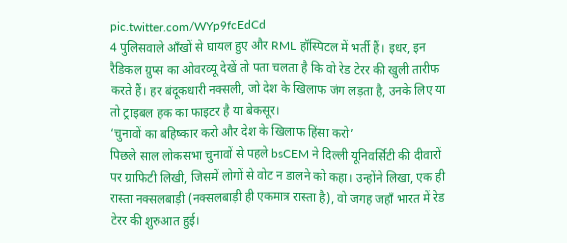pic.twitter.com/WYp9fcEdCd
4 पुलिसवाले आँखों से घायल हुए और RML हॉस्पिटल में भर्ती हैं। इधर, इन रैडिकल ग्रुप्स का ओवरव्यू देखें तो पता चलता है कि वो रेड टेरर की खुली तारीफ करते हैं। हर बंदूकधारी नक्सली, जो देश के खिलाफ जंग लड़ता है, उनके लिए या तो ट्राइबल हक का फाइटर है या बेकसूर।
‘चुनावों का बहिष्कार करो और देश के खिलाफ हिंसा करो’
पिछले साल लोकसभा चुनावों से पहले bsCEM ने दिल्ली यूनिवर्सिटी की दीवारों पर ग्राफिटी लिखी, जिसमें लोगों से वोट न डालने को कहा। उन्होंने लिखा, एक ही रास्ता नक्सलबाड़ी (नक्सलबाड़ी ही एकमात्र रास्ता है), वो जगह जहाँ भारत में रेड टेरर की शुरुआत हुई।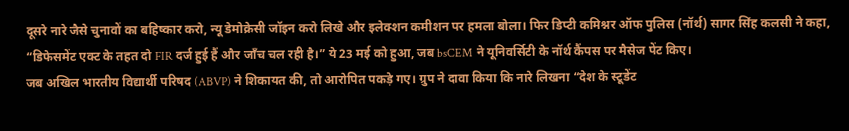दूसरे नारे जैसे चुनावों का बहिष्कार करो, न्यू डेमोक्रेसी जॉइन करो लिखे और इलेक्शन कमीशन पर हमला बोला। फिर डिप्टी कमिश्नर ऑफ पुलिस (नॉर्थ) सागर सिंह कलसी ने कहा, “डिफेसमेंट एक्ट के तहत दो FIR दर्ज हुई हैं और जाँच चल रही है।” ये 23 मई को हुआ, जब bsCEM ने यूनिवर्सिटी के नॉर्थ कैंपस पर मैसेज पेंट किए।
जब अखिल भारतीय विद्यार्थी परिषद (ABVP) ने शिकायत की, तो आरोपित पकड़े गए। ग्रुप ने दावा किया कि नारे लिखना “देश के स्टूडेंट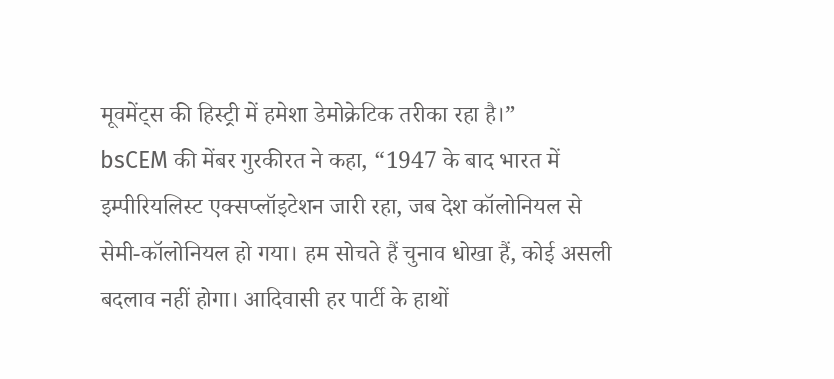मूवमेंट्स की हिस्ट्री में हमेशा डेमोक्रेटिक तरीका रहा है।”
bsCEM की मेंबर गुरकीरत ने कहा, “1947 के बाद भारत में इम्पीरियलिस्ट एक्सप्लॉइटेशन जारी रहा, जब देश कॉलोनियल से सेमी-कॉलोनियल हो गया। हम सोचते हैं चुनाव धोखा हैं, कोई असली बदलाव नहीं होगा। आदिवासी हर पार्टी के हाथों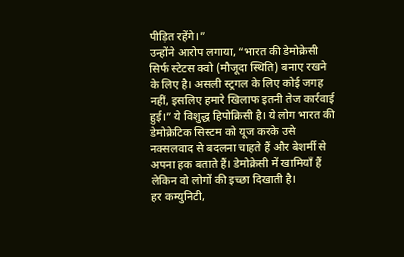पीड़ित रहेंगे।”
उन्होंने आरोप लगाया, “भारत की डेमोक्रेसी सिर्फ स्टेटस क्वो (मौजूदा स्थिति) बनाए रखने के लिए है। असली स्ट्रगल के लिए कोई जगह नहीं, इसलिए हमारे खिलाफ इतनी तेज कार्रवाई हुई।” ये विशुद्ध हिपोक्रिसी है। ये लोग भारत की डेमोक्रेटिक सिस्टम को यूज करके उसे नक्सलवाद से बदलना चाहते हैं और बेशर्मी से अपना हक बताते हैं। डेमोक्रेसी में खामियाँ हैं लेकिन वो लोगों की इच्छा दिखाती है।
हर कम्युनिटी,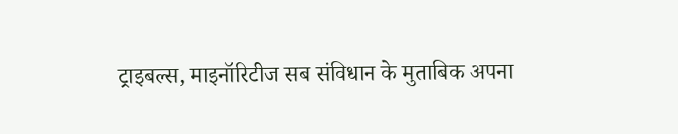ट्राइबल्स, माइनॉरिटीज सब संविधान के मुताबिक अपना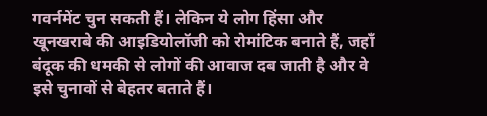गवर्नमेंट चुन सकती हैं। लेकिन ये लोग हिंसा और खूनखराबे की आइडियोलॉजी को रोमांटिक बनाते हैं, जहाँ बंदूक की धमकी से लोगों की आवाज दब जाती है और वे इसे चुनावों से बेहतर बताते हैं।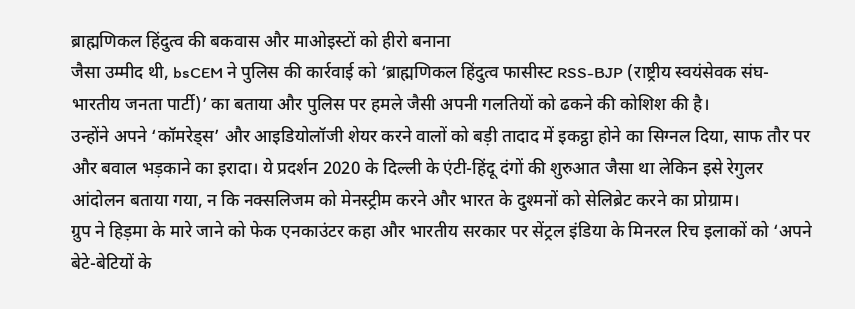ब्राह्मणिकल हिंदुत्व की बकवास और माओइस्टों को हीरो बनाना
जैसा उम्मीद थी, bsCEM ने पुलिस की कार्रवाई को ‘ब्राह्मणिकल हिंदुत्व फासीस्ट RSS-BJP (राष्ट्रीय स्वयंसेवक संघ-भारतीय जनता पार्टी)’ का बताया और पुलिस पर हमले जैसी अपनी गलतियों को ढकने की कोशिश की है।
उन्होंने अपने ‘कॉमरेड्स’ और आइडियोलॉजी शेयर करने वालों को बड़ी तादाद में इकट्ठा होने का सिग्नल दिया, साफ तौर पर और बवाल भड़काने का इरादा। ये प्रदर्शन 2020 के दिल्ली के एंटी-हिंदू दंगों की शुरुआत जैसा था लेकिन इसे रेगुलर आंदोलन बताया गया, न कि नक्सलिजम को मेनस्ट्रीम करने और भारत के दुश्मनों को सेलिब्रेट करने का प्रोग्राम।
ग्रुप ने हिड़मा के मारे जाने को फेक एनकाउंटर कहा और भारतीय सरकार पर सेंट्रल इंडिया के मिनरल रिच इलाकों को ‘अपने बेटे-बेटियों के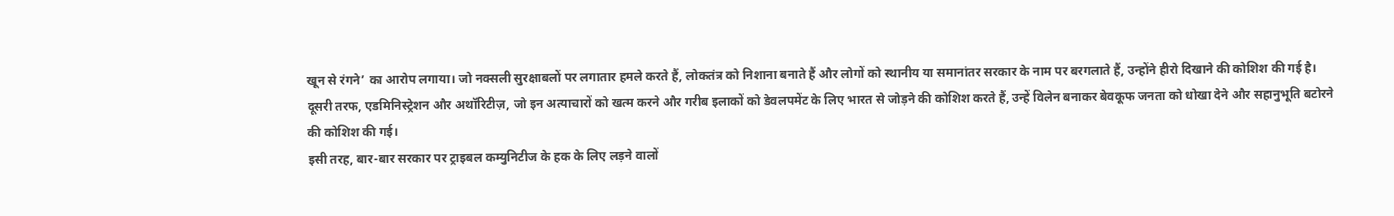खून से रंगने’ का आरोप लगाया। जो नक्सली सुरक्षाबलों पर लगातार हमले करते हैं, लोकतंत्र को निशाना बनाते हैं और लोगों को स्थानीय या समानांतर सरकार के नाम पर बरगलाते हैं, उन्होंने हीरो दिखाने की कोशिश की गई है।
दूसरी तरफ, एडमिनिस्ट्रेशन और अथॉरिटीज़, जो इन अत्याचारों को खत्म करने और गरीब इलाकों को डेवलपमेंट के लिए भारत से जोड़ने की कोशिश करते हैं, उन्हें विलेन बनाकर बेवकूफ जनता को धोखा देने और सहानुभूति बटोरने की कोशिश की गई।
इसी तरह, बार-बार सरकार पर ट्राइबल कम्युनिटीज के हक के लिए लड़ने वालों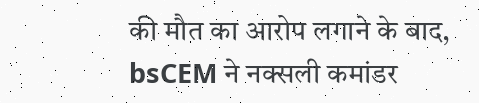की मौत का आरोप लगाने के बाद, bsCEM ने नक्सली कमांडर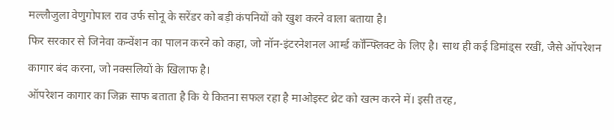मल्लौजुला वेणुगोपाल राव उर्फ सोनू के सरेंडर को बड़ी कंपनियों को खुश करने वाला बताया है।
फिर सरकार से जिनेवा कन्वेंशन का पालन करने को कहा, जो नॉन-इंटरनेशनल आर्म्ड कॉन्फ्लिक्ट के लिए है। साथ ही कई डिमांड्स रखीं, जैसे ऑपरेशन कागार बंद करना, जो नक्सलियों के खिलाफ है।
ऑपरेशन कागार का जिक्र साफ बताता है कि ये कितना सफल रहा है माओइस्ट थ्रेट को खत्म करने में। इसी तरह,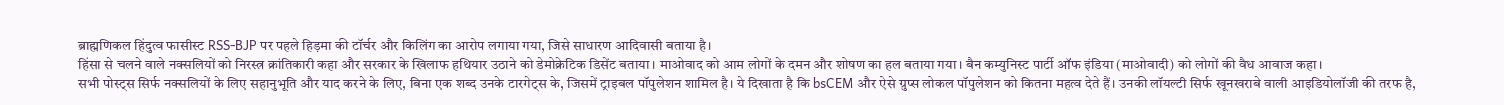ब्राह्मणिकल हिंदुत्व फासीस्ट RSS-BJP पर पहले हिड़मा की टॉर्चर और किलिंग का आरोप लगाया गया, जिसे साधारण आदिवासी बताया है।
हिंसा से चलने वाले नक्सलियों को निरस्त्र क्रांतिकारी कहा और सरकार के खिलाफ हथियार उठाने को डेमोक्रेटिक डिसेंट बताया। माओवाद को आम लोगों के दमन और शोषण का हल बताया गया। बैन कम्युनिस्ट पार्टी ऑफ इंडिया (माओवादी) को लोगों की वैध आवाज कहा।
सभी पोस्ट्स सिर्फ नक्सलियों के लिए सहानुभूति और याद करने के लिए, बिना एक शब्द उनके टारगेट्स के, जिसमें ट्राइबल पॉपुलेशन शामिल है। ये दिखाता है कि bsCEM और ऐसे ग्रुप्स लोकल पॉपुलेशन को कितना महत्व देते हैं। उनकी लॉयल्टी सिर्फ खूनखराबे वाली आइडियोलॉजी की तरफ है,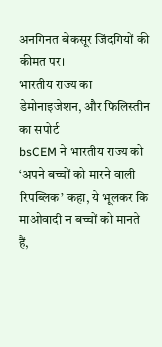अनगिनत बेकसूर जिंदगियों की कीमत पर।
भारतीय राज्य का डेमोनाइजेशन, और फिलिस्तीन का सपोर्ट
bsCEM ने भारतीय राज्य को ‘अपने बच्चों को मारने वाली रिपब्लिक’ कहा, ये भूलकर कि माओवादी न बच्चों को मानते हैं,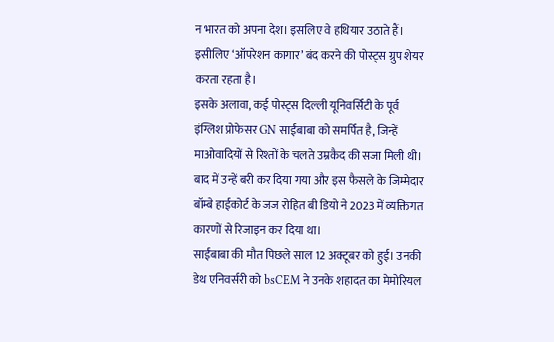न भारत को अपना देश। इसलिए वे हथियार उठाते हैं। इसीलिए ‘ऑपरेशन कागार’ बंद करने की पोस्ट्स ग्रुप शेयर करता रहता है।
इसके अलावा, कई पोस्ट्स दिल्ली यूनिवर्सिटी के पूर्व इंग्लिश प्रोफेसर GN साईंबाबा को समर्पित है, जिन्हें माओवादियों से रिश्तों के चलते उम्रकैद की सजा मिली थी। बाद में उन्हें बरी कर दिया गया और इस फैसले के जिम्मेदार बॉम्बे हाईकोर्ट के जज रोहित बी डियो ने 2023 में व्यक्तिगत कारणों से रिजाइन कर दिया था।
साईंबाबा की मौत पिछले साल 12 अक्टूबर को हुई। उनकी डेथ एनिवर्सरी को bsCEM ने उनके शहादत का मेमोरियल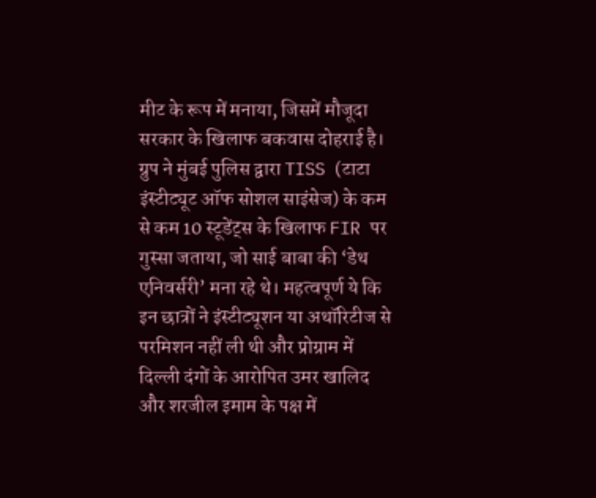मीट के रूप में मनाया, जिसमें मौजूदा सरकार के खिलाफ बकवास दोहराई है।
ग्रुप ने मुंबई पुलिस द्वारा TISS (टाटा इंस्टीट्यूट ऑफ सोशल साइंसेज) के कम से कम 10 स्टूडेंट्स के खिलाफ FIR पर गुस्सा जताया, जो साई बाबा की ‘डेथ एनिवर्सरी’ मना रहे थे। महत्वपूर्ण ये कि इन छात्रों ने इंस्टीट्यूशन या अथॉरिटीज से परमिशन नहीं ली थी और प्रोग्राम में दिल्ली दंगों के आरोपित उमर खालिद और शरजील इमाम के पक्ष में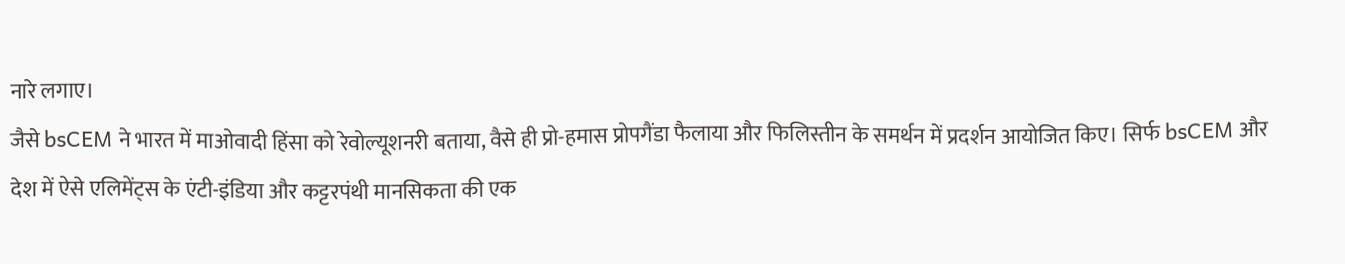नारे लगाए।
जैसे bsCEM ने भारत में माओवादी हिंसा को रेवोल्यूशनरी बताया, वैसे ही प्रो-हमास प्रोपगैंडा फैलाया और फिलिस्तीन के समर्थन में प्रदर्शन आयोजित किए। सिर्फ bsCEM और देश में ऐसे एलिमेंट्स के एंटी-इंडिया और कट्टरपंथी मानसिकता की एक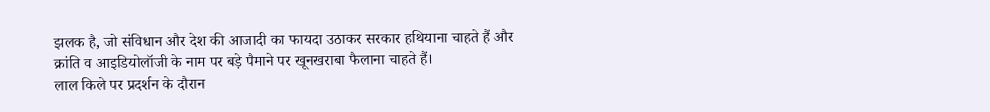झलक है, जो संविधान और देश की आजादी का फायदा उठाकर सरकार हथियाना चाहते हैं और क्रांति व आइडियोलॉजी के नाम पर बड़े पैमाने पर खूनखराबा फैलाना चाहते हैं।
लाल किले पर प्रदर्शन के दौरान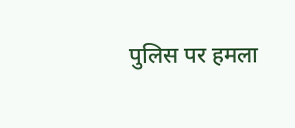पुलिस पर हमला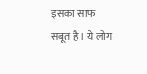इसका साफ सबूत है। ये लोग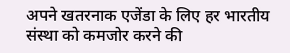अपने खतरनाक एजेंडा के लिए हर भारतीय संस्था को कमजोर करने की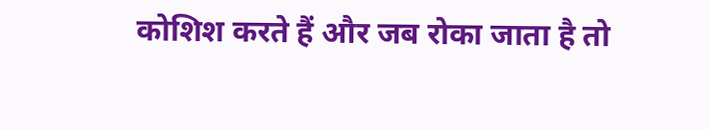कोशिश करते हैं और जब रोका जाता है तो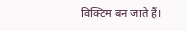विक्टिम बन जाते हैं।